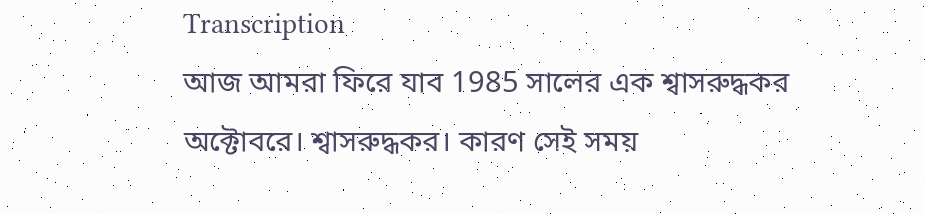Transcription
আজ আমরা ফিরে যাব 1985 সালের এক শ্বাসরুদ্ধকর অক্টোবরে। শ্বাসরুদ্ধকর। কারণ সেই সময়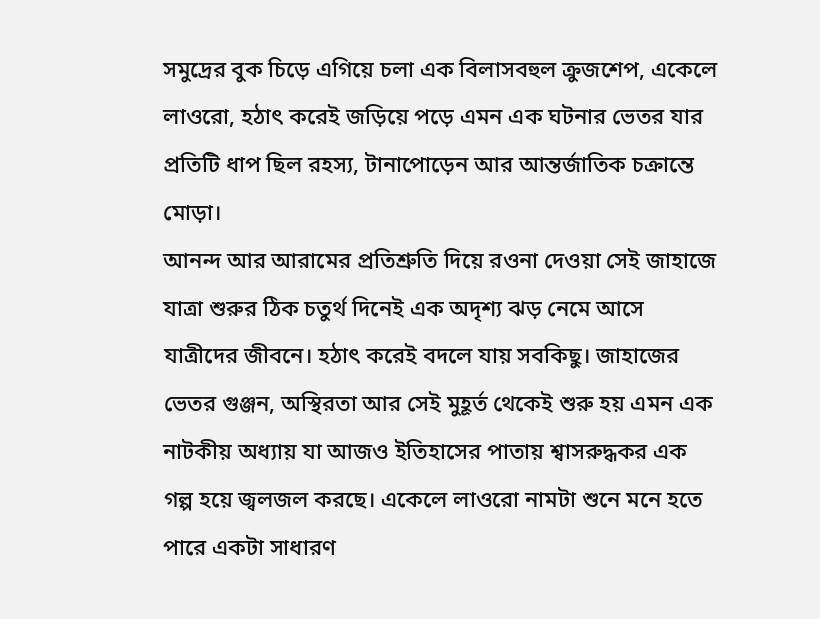সমুদ্রের বুক চিড়ে এগিয়ে চলা এক বিলাসবহুল ক্রুজশেপ, একেলে লাওরো, হঠাৎ করেই জড়িয়ে পড়ে এমন এক ঘটনার ভেতর যার প্রতিটি ধাপ ছিল রহস্য, টানাপোড়েন আর আন্তর্জাতিক চক্রান্তে মোড়া।
আনন্দ আর আরামের প্রতিশ্রুতি দিয়ে রওনা দেওয়া সেই জাহাজে যাত্রা শুরুর ঠিক চতুর্থ দিনেই এক অদৃশ্য ঝড় নেমে আসে যাত্রীদের জীবনে। হঠাৎ করেই বদলে যায় সবকিছু। জাহাজের ভেতর গুঞ্জন, অস্থিরতা আর সেই মুহূর্ত থেকেই শুরু হয় এমন এক নাটকীয় অধ্যায় যা আজও ইতিহাসের পাতায় শ্বাসরুদ্ধকর এক গল্প হয়ে জ্বলজল করছে। একেলে লাওরো নামটা শুনে মনে হতে পারে একটা সাধারণ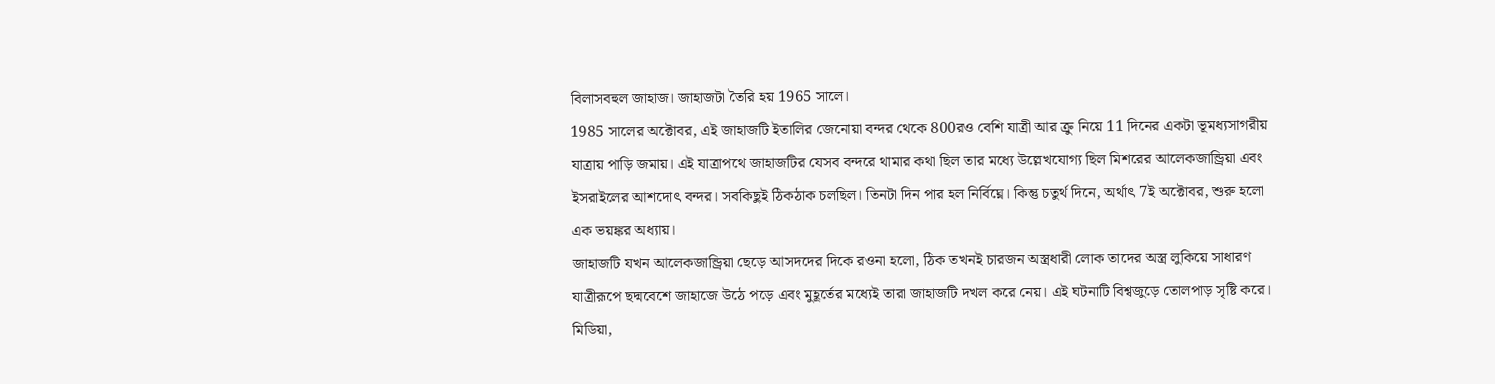বিলাসবহুল জাহাজ। জাহাজটা তৈরি হয় 1965 সালে।
1985 সালের অক্টোবর, এই জাহাজটি ইতালির জেনোয়া বন্দর থেকে 800রও বেশি যাত্রী আর ক্রু নিয়ে 11 দিনের একটা ভূমধ্যসাগরীয় যাত্রায় পাড়ি জমায়। এই যাত্রাপথে জাহাজটির যেসব বন্দরে থামার কথা ছিল তার মধ্যে উল্লেখযোগ্য ছিল মিশরের আলেকজান্ড্রিয়া এবং ইসরাইলের আশদোৎ বন্দর। সবকিছুই ঠিকঠাক চলছিল। তিনটা দিন পার হল নির্বিঘ্নে। কিন্তু চতুর্থ দিনে, অর্থাৎ 7ই অক্টোবর, শুরু হলো এক ভয়ঙ্কর অধ্যায়।
জাহাজটি যখন আলেকজান্ড্রিয়া ছেড়ে আসদদের দিকে রওনা হলো, ঠিক তখনই চারজন অস্ত্রধারী লোক তাদের অস্ত্র লুকিয়ে সাধারণ যাত্রীরূপে ছদ্মবেশে জাহাজে উঠে পড়ে এবং মুহূর্তের মধ্যেই তারা জাহাজটি দখল করে নেয়। এই ঘটনাটি বিশ্বজুড়ে তোলপাড় সৃষ্টি করে। মিডিয়া,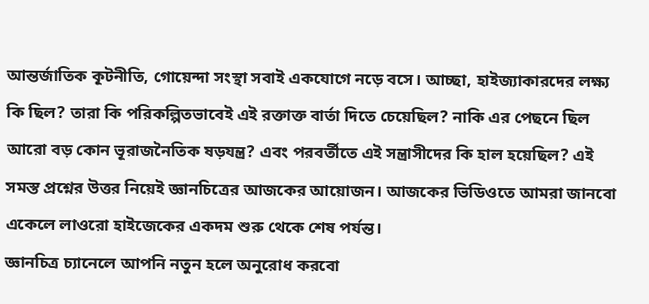আন্তর্জাতিক কূটনীতি, গোয়েন্দা সংস্থা সবাই একযোগে নড়ে বসে। আচ্ছা, হাইজ্যাকারদের লক্ষ্য কি ছিল? তারা কি পরিকল্পিতভাবেই এই রক্তাক্ত বার্তা দিতে চেয়েছিল? নাকি এর পেছনে ছিল আরো বড় কোন ভূরাজনৈতিক ষড়যন্ত্র? এবং পরবর্তীতে এই সন্ত্রাসীদের কি হাল হয়েছিল? এই সমস্ত প্রশ্নের উত্তর নিয়েই জ্ঞানচিত্রের আজকের আয়োজন। আজকের ভিডিওতে আমরা জানবো একেলে লাওরো হাইজেকের একদম শুরু থেকে শেষ পর্যন্ত।
জ্ঞানচিত্র চ্যানেলে আপনি নতুন হলে অনুরোধ করবো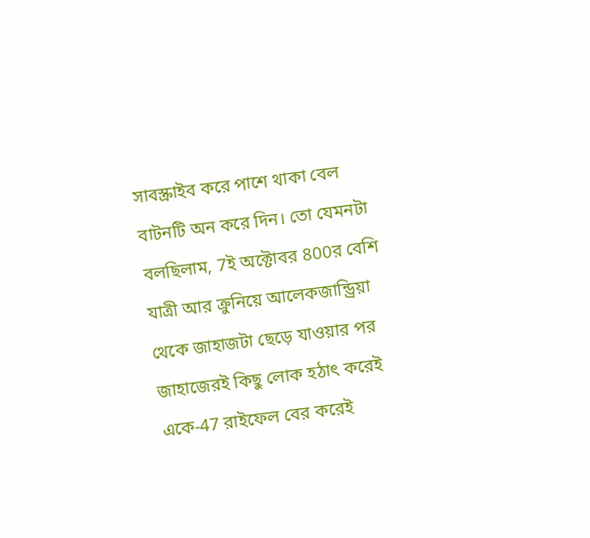সাবস্ক্রাইব করে পাশে থাকা বেল বাটনটি অন করে দিন। তো যেমনটা বলছিলাম, 7ই অক্টোবর 800র বেশি যাত্রী আর ক্রুনিয়ে আলেকজান্ড্রিয়া থেকে জাহাজটা ছেড়ে যাওয়ার পর জাহাজেরই কিছু লোক হঠাৎ করেই একে-47 রাইফেল বের করেই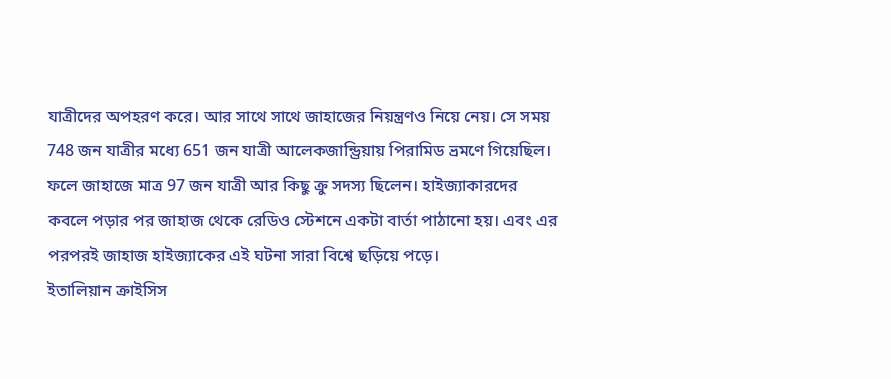যাত্রীদের অপহরণ করে। আর সাথে সাথে জাহাজের নিয়ন্ত্রণও নিয়ে নেয়। সে সময় 748 জন যাত্রীর মধ্যে 651 জন যাত্রী আলেকজান্ড্রিয়ায় পিরামিড ভ্রমণে গিয়েছিল। ফলে জাহাজে মাত্র 97 জন যাত্রী আর কিছু ক্রু সদস্য ছিলেন। হাইজ্যাকারদের কবলে পড়ার পর জাহাজ থেকে রেডিও স্টেশনে একটা বার্তা পাঠানো হয়। এবং এর পরপরই জাহাজ হাইজ্যাকের এই ঘটনা সারা বিশ্বে ছড়িয়ে পড়ে।
ইতালিয়ান ক্রাইসিস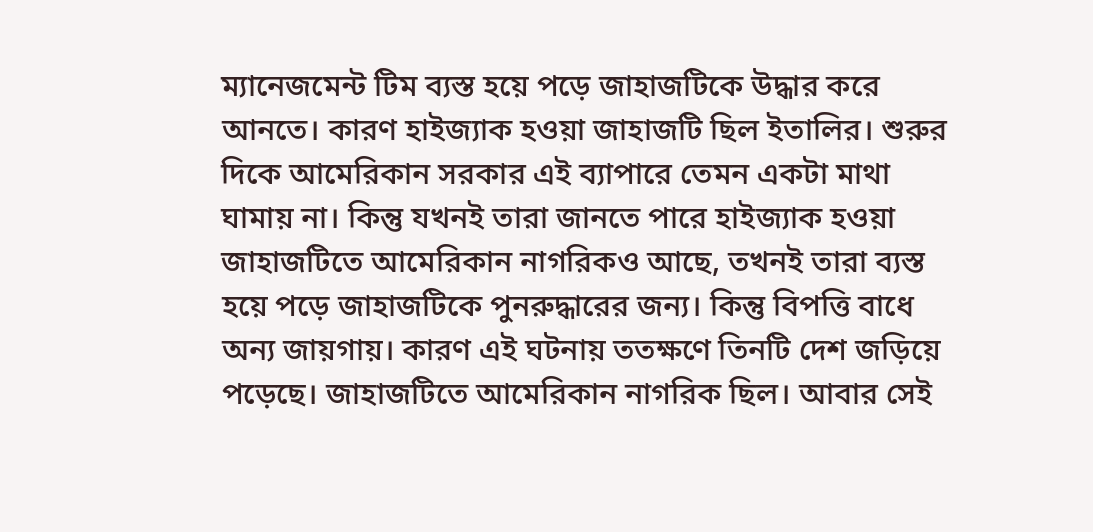ম্যানেজমেন্ট টিম ব্যস্ত হয়ে পড়ে জাহাজটিকে উদ্ধার করে আনতে। কারণ হাইজ্যাক হওয়া জাহাজটি ছিল ইতালির। শুরুর দিকে আমেরিকান সরকার এই ব্যাপারে তেমন একটা মাথা ঘামায় না। কিন্তু যখনই তারা জানতে পারে হাইজ্যাক হওয়া জাহাজটিতে আমেরিকান নাগরিকও আছে, তখনই তারা ব্যস্ত হয়ে পড়ে জাহাজটিকে পুনরুদ্ধারের জন্য। কিন্তু বিপত্তি বাধে অন্য জায়গায়। কারণ এই ঘটনায় ততক্ষণে তিনটি দেশ জড়িয়ে পড়েছে। জাহাজটিতে আমেরিকান নাগরিক ছিল। আবার সেই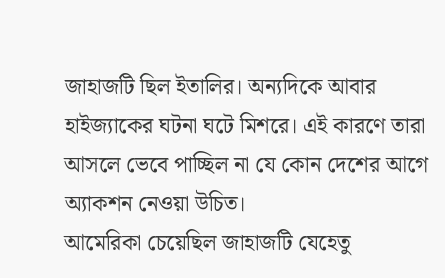জাহাজটি ছিল ইতালির। অন্যদিকে আবার হাইজ্যাকের ঘটনা ঘটে মিশরে। এই কারণে তারা আসলে ভেবে পাচ্ছিল না যে কোন দেশের আগে অ্যাকশন নেওয়া উচিত।
আমেরিকা চেয়েছিল জাহাজটি যেহেতু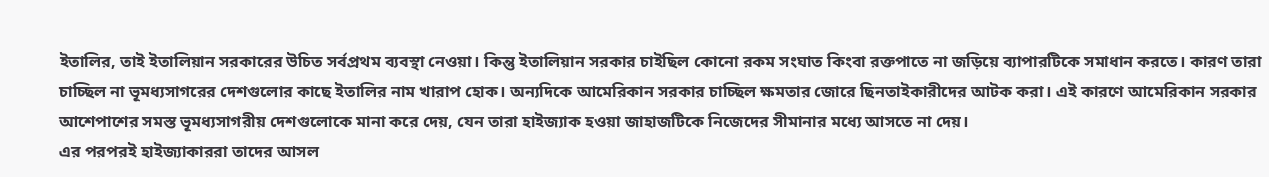ইতালির, তাই ইতালিয়ান সরকারের উচিত সর্বপ্রথম ব্যবস্থা নেওয়া। কিন্তু ইতালিয়ান সরকার চাইছিল কোনো রকম সংঘাত কিংবা রক্তপাতে না জড়িয়ে ব্যাপারটিকে সমাধান করতে। কারণ তারা চাচ্ছিল না ভূমধ্যসাগরের দেশগুলোর কাছে ইতালির নাম খারাপ হোক। অন্যদিকে আমেরিকান সরকার চাচ্ছিল ক্ষমতার জোরে ছিনতাইকারীদের আটক করা। এই কারণে আমেরিকান সরকার আশেপাশের সমস্ত ভূমধ্যসাগরীয় দেশগুলোকে মানা করে দেয়, যেন তারা হাইজ্যাক হওয়া জাহাজটিকে নিজেদের সীমানার মধ্যে আসতে না দেয়।
এর পরপরই হাইজ্যাকাররা তাদের আসল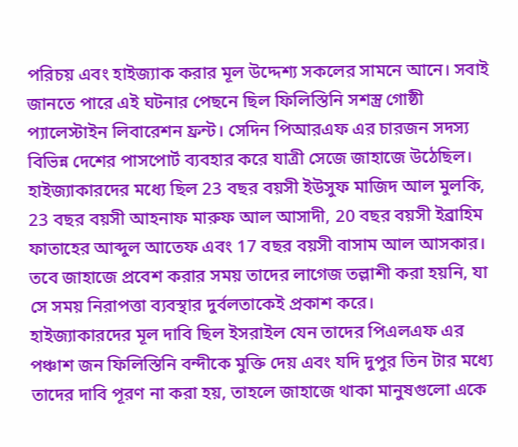পরিচয় এবং হাইজ্যাক করার মূল উদ্দেশ্য সকলের সামনে আনে। সবাই জানতে পারে এই ঘটনার পেছনে ছিল ফিলিস্তিনি সশস্ত্র গোষ্ঠী প্যালেস্টাইন লিবারেশন ফ্রন্ট। সেদিন পিআরএফ এর চারজন সদস্য বিভিন্ন দেশের পাসপোর্ট ব্যবহার করে যাত্রী সেজে জাহাজে উঠেছিল। হাইজ্যাকারদের মধ্যে ছিল 23 বছর বয়সী ইউসুফ মাজিদ আল মুলকি, 23 বছর বয়সী আহনাফ মারুফ আল আসাদী, 20 বছর বয়সী ইব্রাহিম ফাতাহের আব্দুল আতেফ এবং 17 বছর বয়সী বাসাম আল আসকার। তবে জাহাজে প্রবেশ করার সময় তাদের লাগেজ তল্লাশী করা হয়নি, যা সে সময় নিরাপত্তা ব্যবস্থার দুর্বলতাকেই প্রকাশ করে।
হাইজ্যাকারদের মূল দাবি ছিল ইসরাইল যেন তাদের পিএলএফ এর পঞ্চাশ জন ফিলিস্তিনি বন্দীকে মুক্তি দেয় এবং যদি দুপুর তিন টার মধ্যে তাদের দাবি পূরণ না করা হয়, তাহলে জাহাজে থাকা মানুষগুলো একে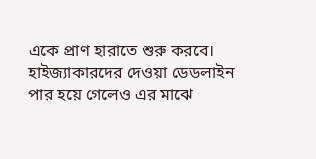একে প্রাণ হারাতে শুরু করবে। হাইজ্যাকারদের দেওয়া ডেডলাইন পার হয়ে গেলেও এর মাঝে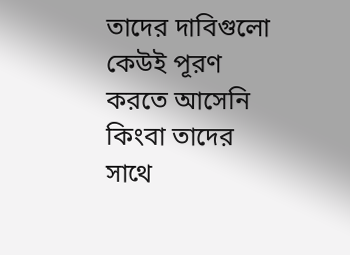তাদের দাবিগুলো কেউই পূরণ করতে আসেনি কিংবা তাদের সাথে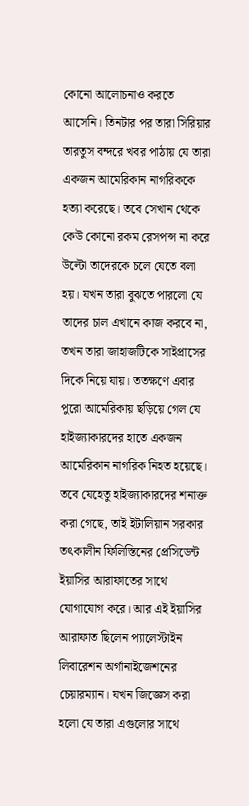কোনো আলোচনাও করতে আসেনি। তিনটার পর তারা সিরিয়ার তারতুস বন্দরে খবর পাঠায় যে তারা একজন আমেরিকান নাগরিককে হত্যা করেছে। তবে সেখান থেকে কেউ কোনো রকম রেসপন্স না করে উল্টো তাদেরকে চলে যেতে বলা হয়। যখন তারা বুঝতে পারলো যে তাদের চাল এখানে কাজ করবে না, তখন তারা জাহাজটিকে সাইপ্রাসের দিকে নিয়ে যায়। ততক্ষণে এবার পুরো আমেরিকায় ছড়িয়ে গেল যে হাইজ্যাকারদের হাতে একজন আমেরিকান নাগরিক নিহত হয়েছে।
তবে যেহেতু হাইজ্যাকারদের শনাক্ত করা গেছে, তাই ইটালিয়ান সরকার তৎকালীন ফিলিস্তিনের প্রেসিডেন্ট ইয়াসির আরাফাতের সাথে যোগাযোগ করে। আর এই ইয়াসির আরাফাত ছিলেন প্যালেস্টাইন লিবারেশন অর্গানাইজেশনের চেয়ারম্যান। যখন জিজ্ঞেস করা হলো যে তারা এগুলোর সাথে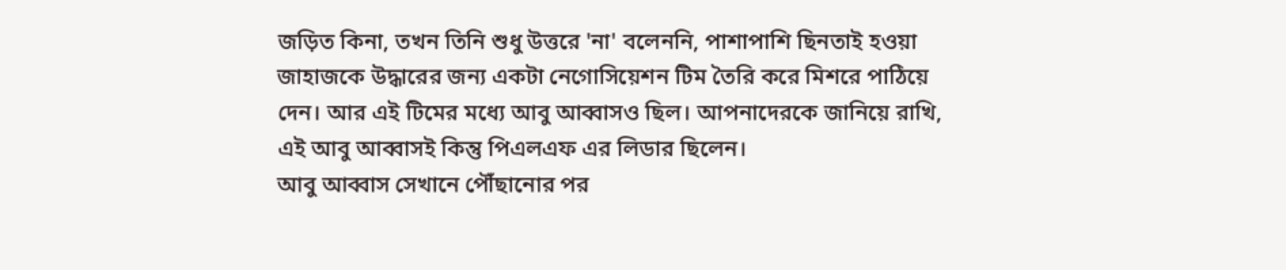জড়িত কিনা, তখন তিনি শুধু উত্তরে 'না' বলেননি, পাশাপাশি ছিনতাই হওয়া জাহাজকে উদ্ধারের জন্য একটা নেগোসিয়েশন টিম তৈরি করে মিশরে পাঠিয়ে দেন। আর এই টিমের মধ্যে আবু আব্বাসও ছিল। আপনাদেরকে জানিয়ে রাখি, এই আবু আব্বাসই কিন্তু পিএলএফ এর লিডার ছিলেন।
আবু আব্বাস সেখানে পৌঁছানোর পর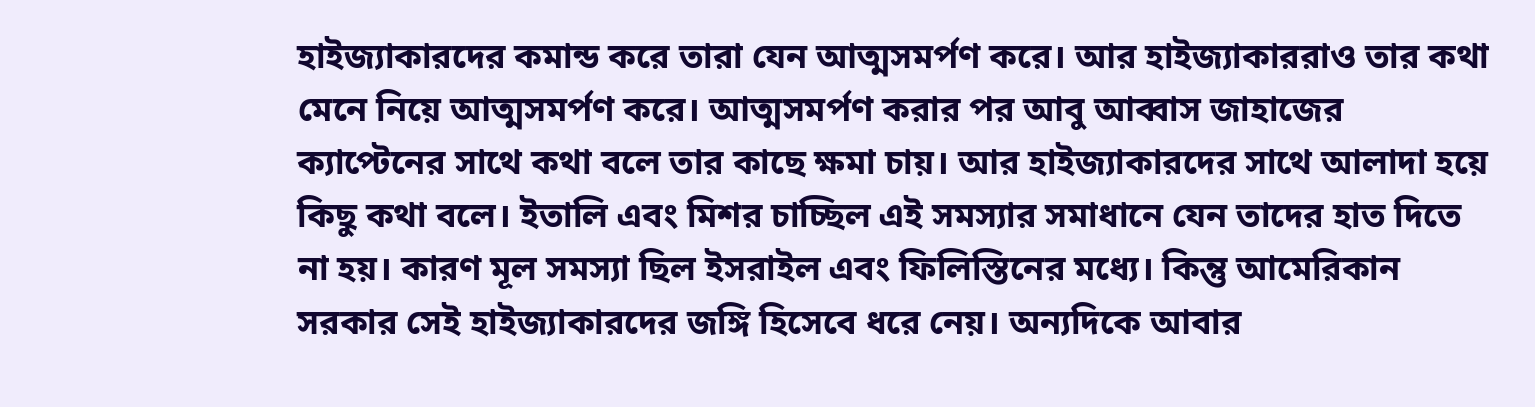হাইজ্যাকারদের কমান্ড করে তারা যেন আত্মসমর্পণ করে। আর হাইজ্যাকাররাও তার কথা মেনে নিয়ে আত্মসমর্পণ করে। আত্মসমর্পণ করার পর আবু আব্বাস জাহাজের ক্যাপ্টেনের সাথে কথা বলে তার কাছে ক্ষমা চায়। আর হাইজ্যাকারদের সাথে আলাদা হয়ে কিছু কথা বলে। ইতালি এবং মিশর চাচ্ছিল এই সমস্যার সমাধানে যেন তাদের হাত দিতে না হয়। কারণ মূল সমস্যা ছিল ইসরাইল এবং ফিলিস্তিনের মধ্যে। কিন্তু আমেরিকান সরকার সেই হাইজ্যাকারদের জঙ্গি হিসেবে ধরে নেয়। অন্যদিকে আবার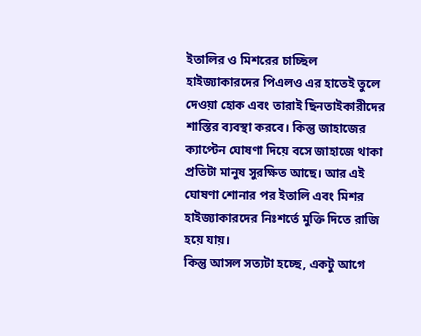ইতালির ও মিশরের চাচ্ছিল হাইজ্যাকারদের পিএলও এর হাতেই তুলে দেওয়া হোক এবং তারাই ছিনতাইকারীদের শাস্তির ব্যবস্থা করবে। কিন্তু জাহাজের ক্যাপ্টেন ঘোষণা দিয়ে বসে জাহাজে থাকা প্রতিটা মানুষ সুরক্ষিত আছে। আর এই ঘোষণা শোনার পর ইতালি এবং মিশর হাইজ্যাকারদের নিঃশর্তে মুক্তি দিতে রাজি হয়ে যায়।
কিন্তু আসল সত্যটা হচ্ছে, একটু আগে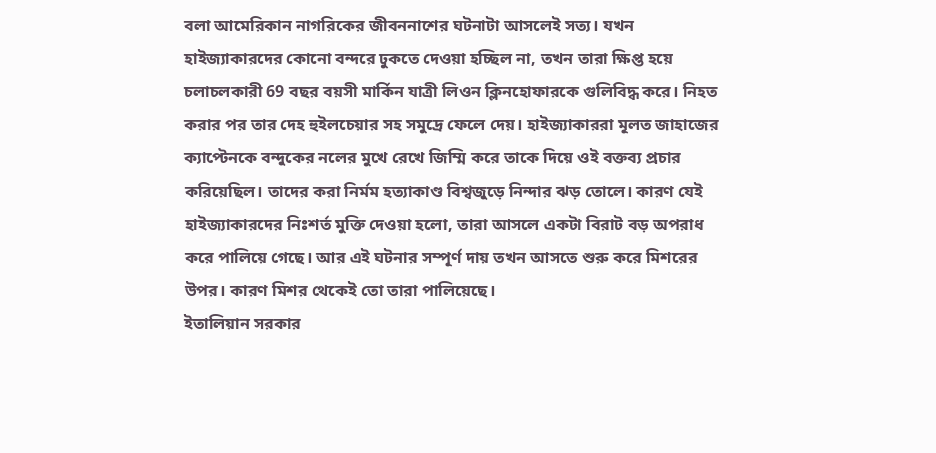বলা আমেরিকান নাগরিকের জীবননাশের ঘটনাটা আসলেই সত্য। যখন হাইজ্যাকারদের কোনো বন্দরে ঢুকতে দেওয়া হচ্ছিল না, তখন তারা ক্ষিপ্ত হয়ে চলাচলকারী 69 বছর বয়সী মার্কিন যাত্রী লিওন ক্লিনহোফারকে গুলিবিদ্ধ করে। নিহত করার পর তার দেহ হুইলচেয়ার সহ সমুদ্রে ফেলে দেয়। হাইজ্যাকাররা মূলত জাহাজের ক্যাপ্টেনকে বন্দুকের নলের মুখে রেখে জিম্মি করে তাকে দিয়ে ওই বক্তব্য প্রচার করিয়েছিল। তাদের করা নির্মম হত্যাকাণ্ড বিশ্বজুড়ে নিন্দার ঝড় তোলে। কারণ যেই হাইজ্যাকারদের নিঃশর্ত মুক্তি দেওয়া হলো, তারা আসলে একটা বিরাট বড় অপরাধ করে পালিয়ে গেছে। আর এই ঘটনার সম্পূর্ণ দায় তখন আসতে শুরু করে মিশরের উপর। কারণ মিশর থেকেই তো তারা পালিয়েছে।
ইতালিয়ান সরকার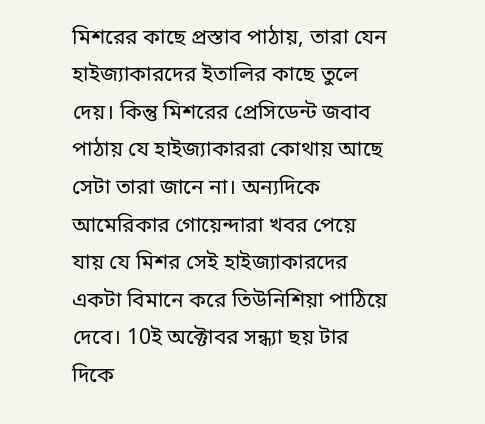মিশরের কাছে প্রস্তাব পাঠায়, তারা যেন হাইজ্যাকারদের ইতালির কাছে তুলে দেয়। কিন্তু মিশরের প্রেসিডেন্ট জবাব পাঠায় যে হাইজ্যাকাররা কোথায় আছে সেটা তারা জানে না। অন্যদিকে আমেরিকার গোয়েন্দারা খবর পেয়ে যায় যে মিশর সেই হাইজ্যাকারদের একটা বিমানে করে তিউনিশিয়া পাঠিয়ে দেবে। 10ই অক্টোবর সন্ধ্যা ছয় টার দিকে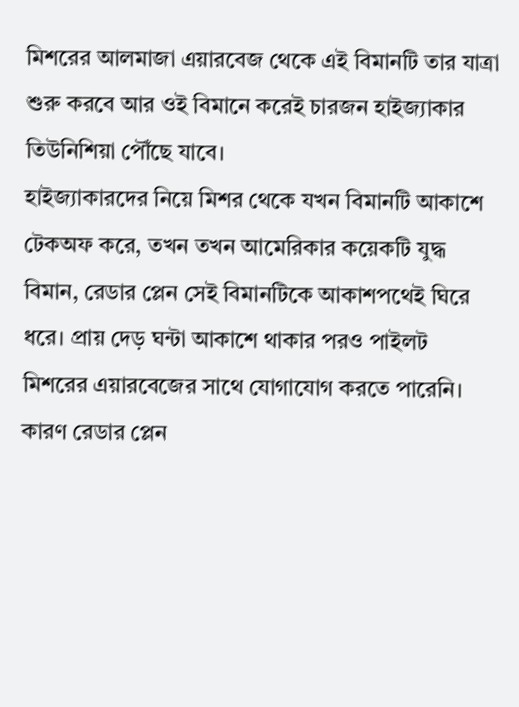মিশরের আলমাজা এয়ারবেজ থেকে এই বিমানটি তার যাত্রা শুরু করবে আর ওই বিমানে করেই চারজন হাইজ্যাকার তিউনিশিয়া পৌঁছে যাবে।
হাইজ্যাকারদের নিয়ে মিশর থেকে যখন বিমানটি আকাশে টেকঅফ করে, তখন তখন আমেরিকার কয়েকটি যুদ্ধ বিমান, রেডার প্লেন সেই বিমানটিকে আকাশপথেই ঘিরে ধরে। প্রায় দেড় ঘন্টা আকাশে থাকার পরও পাইলট মিশরের এয়ারবেজের সাথে যোগাযোগ করতে পারেনি। কারণ রেডার প্লেন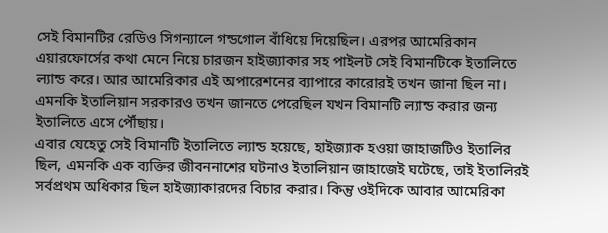সেই বিমানটির রেডিও সিগন্যালে গন্ডগোল বাঁধিয়ে দিয়েছিল। এরপর আমেরিকান এয়ারফোর্সের কথা মেনে নিয়ে চারজন হাইজ্যাকার সহ পাইলট সেই বিমানটিকে ইতালিতে ল্যান্ড করে। আর আমেরিকার এই অপারেশনের ব্যাপারে কারোরই তখন জানা ছিল না। এমনকি ইতালিয়ান সরকারও তখন জানতে পেরেছিল যখন বিমানটি ল্যান্ড করার জন্য ইতালিতে এসে পৌঁছায়।
এবার যেহেতু সেই বিমানটি ইতালিতে ল্যান্ড হয়েছে, হাইজ্যাক হওয়া জাহাজটিও ইতালির ছিল, এমনকি এক ব্যক্তির জীবননাশের ঘটনাও ইতালিয়ান জাহাজেই ঘটেছে, তাই ইতালিরই সর্বপ্রথম অধিকার ছিল হাইজ্যাকারদের বিচার করার। কিন্তু ওইদিকে আবার আমেরিকা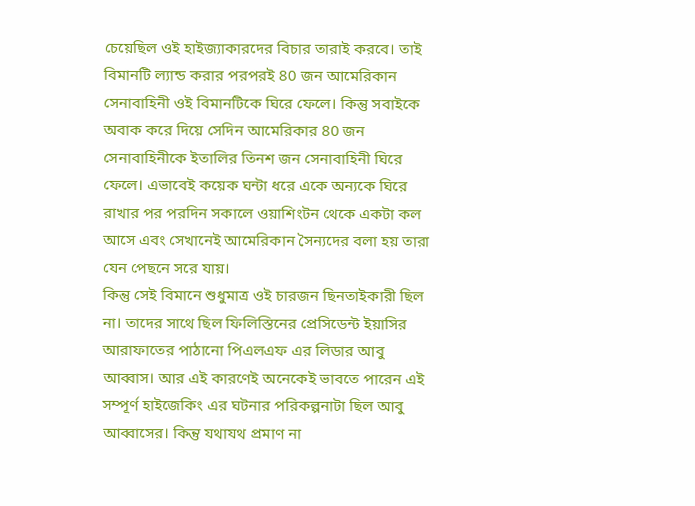চেয়েছিল ওই হাইজ্যাকারদের বিচার তারাই করবে। তাই বিমানটি ল্যান্ড করার পরপরই 80 জন আমেরিকান সেনাবাহিনী ওই বিমানটিকে ঘিরে ফেলে। কিন্তু সবাইকে অবাক করে দিয়ে সেদিন আমেরিকার 80 জন সেনাবাহিনীকে ইতালির তিনশ জন সেনাবাহিনী ঘিরে ফেলে। এভাবেই কয়েক ঘন্টা ধরে একে অন্যকে ঘিরে রাখার পর পরদিন সকালে ওয়াশিংটন থেকে একটা কল আসে এবং সেখানেই আমেরিকান সৈন্যদের বলা হয় তারা যেন পেছনে সরে যায়।
কিন্তু সেই বিমানে শুধুমাত্র ওই চারজন ছিনতাইকারী ছিল না। তাদের সাথে ছিল ফিলিস্তিনের প্রেসিডেন্ট ইয়াসির আরাফাতের পাঠানো পিএলএফ এর লিডার আবু আব্বাস। আর এই কারণেই অনেকেই ভাবতে পারেন এই সম্পূর্ণ হাইজেকিং এর ঘটনার পরিকল্পনাটা ছিল আবু আব্বাসের। কিন্তু যথাযথ প্রমাণ না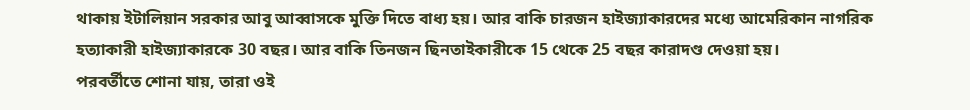থাকায় ইটালিয়ান সরকার আবু আব্বাসকে মুক্তি দিতে বাধ্য হয়। আর বাকি চারজন হাইজ্যাকারদের মধ্যে আমেরিকান নাগরিক হত্যাকারী হাইজ্যাকারকে 30 বছর। আর বাকি তিনজন ছিনতাইকারীকে 15 থেকে 25 বছর কারাদণ্ড দেওয়া হয়।
পরবর্তীতে শোনা যায়, তারা ওই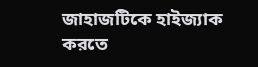জাহাজটিকে হাইজ্যাক করতে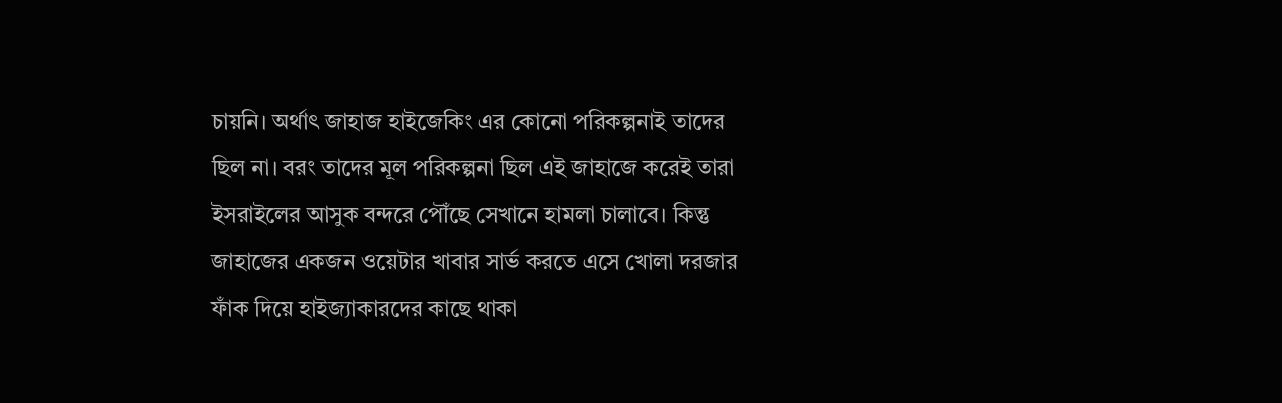চায়নি। অর্থাৎ জাহাজ হাইজেকিং এর কোনো পরিকল্পনাই তাদের ছিল না। বরং তাদের মূল পরিকল্পনা ছিল এই জাহাজে করেই তারা ইসরাইলের আসুক বন্দরে পৌঁছে সেখানে হামলা চালাবে। কিন্তু জাহাজের একজন ওয়েটার খাবার সার্ভ করতে এসে খোলা দরজার ফাঁক দিয়ে হাইজ্যাকারদের কাছে থাকা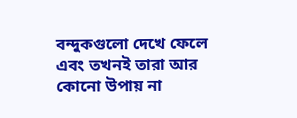বন্দুকগুলো দেখে ফেলে এবং তখনই তারা আর কোনো উপায় না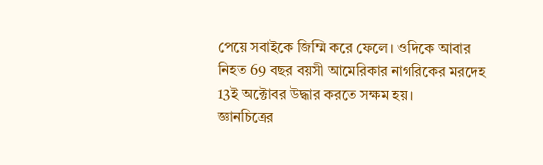পেয়ে সবাইকে জিম্মি করে ফেলে। ওদিকে আবার নিহত 69 বছর বয়সী আমেরিকার নাগরিকের মরদেহ 13ই অক্টোবর উদ্ধার করতে সক্ষম হয়।
জ্ঞানচিত্রের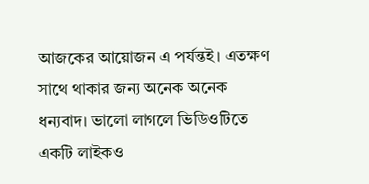আজকের আয়োজন এ পর্যন্তই। এতক্ষণ সাথে থাকার জন্য অনেক অনেক ধন্যবাদ। ভালো লাগলে ভিডিওটিতে একটি লাইকও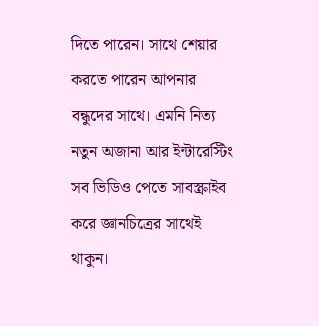দিতে পারেন। সাথে শেয়ার করতে পারেন আপনার বন্ধুদের সাথে। এমনি নিত্য নতুন অজানা আর ইন্টারেস্টিং সব ভিডিও পেতে সাবস্ক্রাইব করে জ্ঞানচিত্রের সাথেই থাকুন।